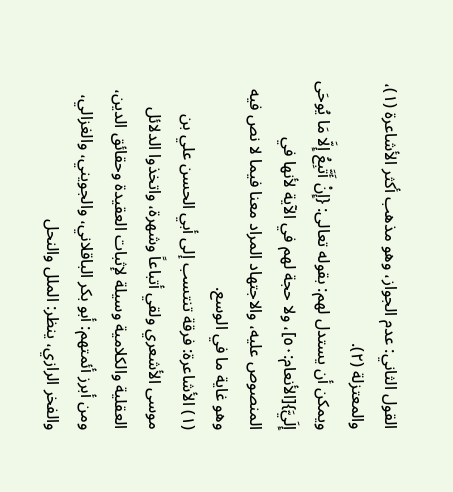القول الثاني: عدم الجواز، وهو مذهب أكثر الأشاعرة (١)، والمعتزلة (٢).
ويمكن أن يستدل لهم: بقوله تعالى: {إِنْ أَتَّبِعُ إِلَّا مَا يُوحَى إِلَيَّ}[الأنعام:٥٠]، ولا حجة لهم في الآية لأنها في المنصوص عليه، والاجتهاد المراد معنا فيما لا نص فيه وهو غاية ما في الوسع.
(١) الأشاعرة: فرقة تنتسب إلى أبي الحسن علي بن موسى الأشعري ولقي أتباعاً وشهرة، واتخذوا الدلائل العقلية والكلامية وسيلة لإثبات العقيدة وحقائق الدين، ومن أبرز أئمتهم: أبو بكر الباقلاني، والجويني، والغزالي، والفخر الرازي، ينظر: الملل والنحل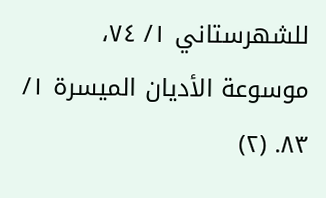للشهرستاني ١/ ٧٤، موسوعة الأديان الميسرة ١/ ٨٣. (٢)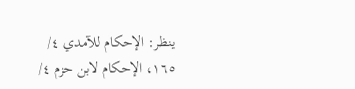ينظر: الإحكام للآمدي ٤/ ١٦٥، الإحكام لابن حزم ٤/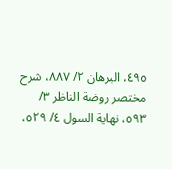٤٩٥، البرهان ٢/ ٨٨٧، شرح مختصر روضة الناظر ٣/ ٥٩٣، نهاية السول ٤/ ٥٢٩،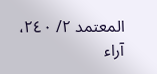المعتمد ٢/ ٢٤٠، آراء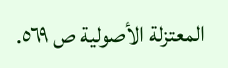المعتزلة الأصولية ص ٥٦٩.